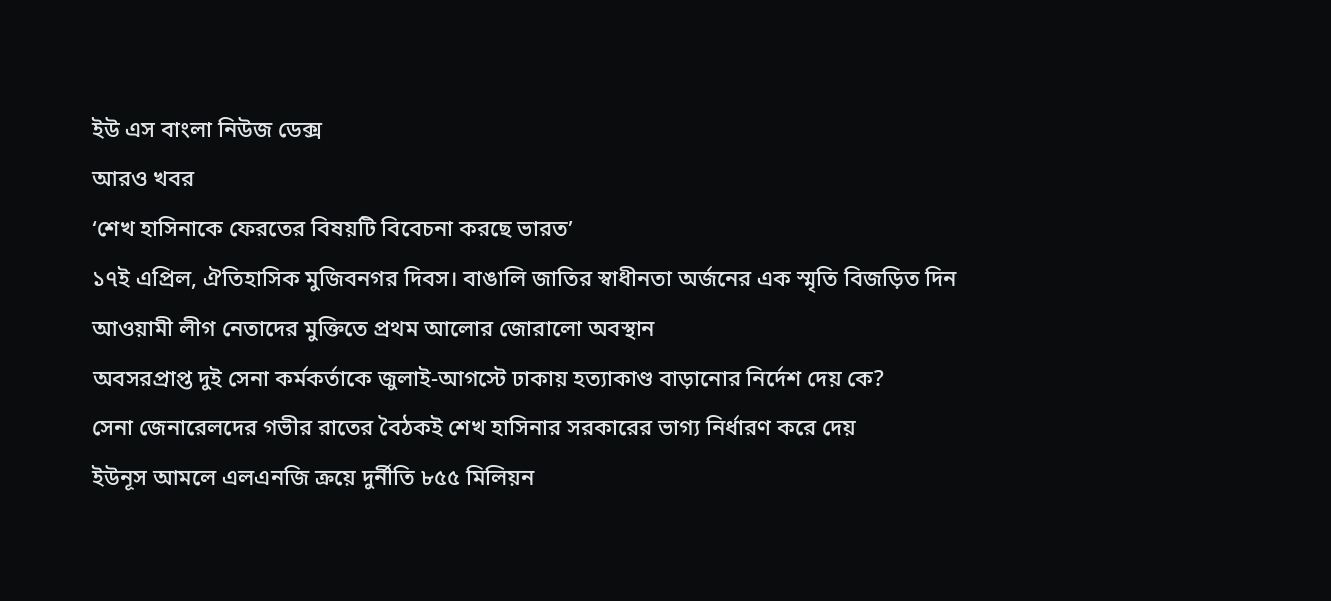ইউ এস বাংলা নিউজ ডেক্স
আরও খবর
‘শেখ হাসিনাকে ফেরতের বিষয়টি বিবেচনা করছে ভারত’
১৭ই এপ্রিল, ঐতিহাসিক মুজিবনগর দিবস। বাঙালি জাতির স্বাধীনতা অর্জনের এক স্মৃতি বিজড়িত দিন
আওয়ামী লীগ নেতাদের মুক্তিতে প্রথম আলোর জোরালো অবস্থান
অবসরপ্রাপ্ত দুই সেনা কর্মকর্তাকে জুলাই-আগস্টে ঢাকায় হত্যাকাণ্ড বাড়ানোর নির্দেশ দেয় কে?
সেনা জেনারেলদের গভীর রাতের বৈঠকই শেখ হাসিনার সরকারের ভাগ্য নির্ধারণ করে দেয়
ইউনূস আমলে এলএনজি ক্রয়ে দুর্নীতি ৮৫৫ মিলিয়ন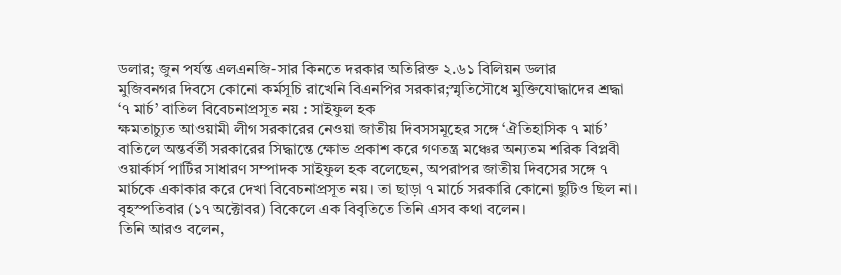ডলার; জুন পর্যন্ত এলএনজি-সার কিনতে দরকার অতিরিক্ত ২.৬১ বিলিয়ন ডলার
মুজিবনগর দিবসে কোনো কর্মসূচি রাখেনি বিএনপির সরকার;স্মৃতিসৌধে মুক্তিযোদ্ধাদের শ্রদ্ধা
‘৭ মার্চ’ বাতিল বিবেচনাপ্রসূত নয় : সাইফুল হক
ক্ষমতাচ্যুত আওয়ামী লীগ সরকারের নেওয়া জাতীয় দিবসসমূহের সঙ্গে ‘ঐতিহাসিক ৭ মার্চ’ বাতিলে অন্তর্বর্তী সরকারের সিদ্ধান্তে ক্ষোভ প্রকাশ করে গণতন্ত্র মঞ্চের অন্যতম শরিক বিপ্লবী ওয়ার্কার্স পার্টির সাধারণ সম্পাদক সাইফুল হক বলেছেন, অপরাপর জাতীয় দিবসের সঙ্গে ৭ মার্চকে একাকার করে দেখা বিবেচনাপ্রসূত নয়। তা ছাড়া ৭ মার্চে সরকারি কোনো ছুটিও ছিল না।
বৃহস্পতিবার (১৭ অক্টোবর) বিকেলে এক বিবৃতিতে তিনি এসব কথা বলেন।
তিনি আরও বলেন,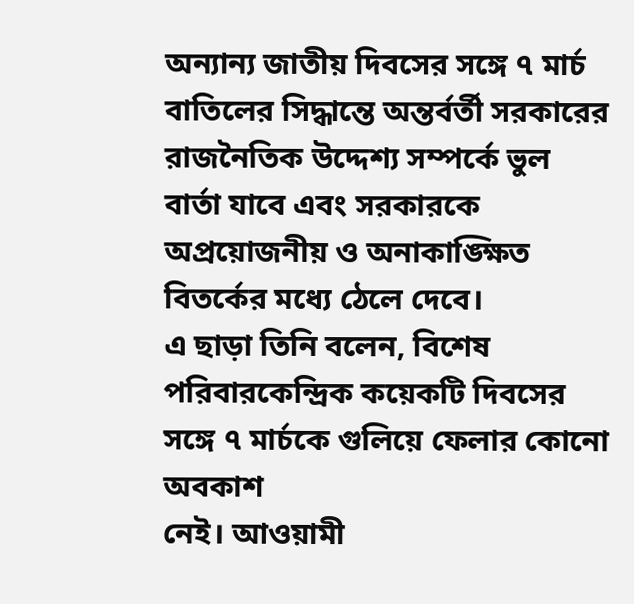অন্যান্য জাতীয় দিবসের সঙ্গে ৭ মার্চ বাতিলের সিদ্ধান্তে অন্তর্বর্তী সরকারের রাজনৈতিক উদ্দেশ্য সম্পর্কে ভুল বার্তা যাবে এবং সরকারকে অপ্রয়োজনীয় ও অনাকাঙ্ক্ষিত বিতর্কের মধ্যে ঠেলে দেবে।
এ ছাড়া তিনি বলেন, বিশেষ পরিবারকেন্দ্রিক কয়েকটি দিবসের সঙ্গে ৭ মার্চকে গুলিয়ে ফেলার কোনো অবকাশ
নেই। আওয়ামী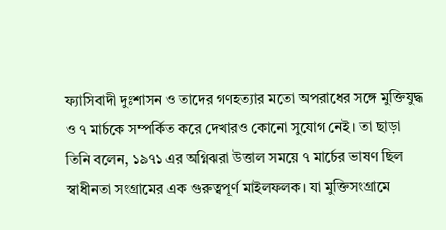ফ্যাসিবাদী দুঃশাসন ও তাদের গণহত্যার মতো অপরাধের সঙ্গে মুক্তিযুদ্ধ ও ৭ মার্চকে সম্পর্কিত করে দেখারও কোনো সুযোগ নেই। তা ছাড়া তিনি বলেন, ১৯৭১ এর অগ্নিঝরা উত্তাল সময়ে ৭ মার্চের ভাষণ ছিল স্বাধীনতা সংগ্রামের এক গুরুত্বপূর্ণ মাইলফলক। যা মুক্তিসংগ্রামে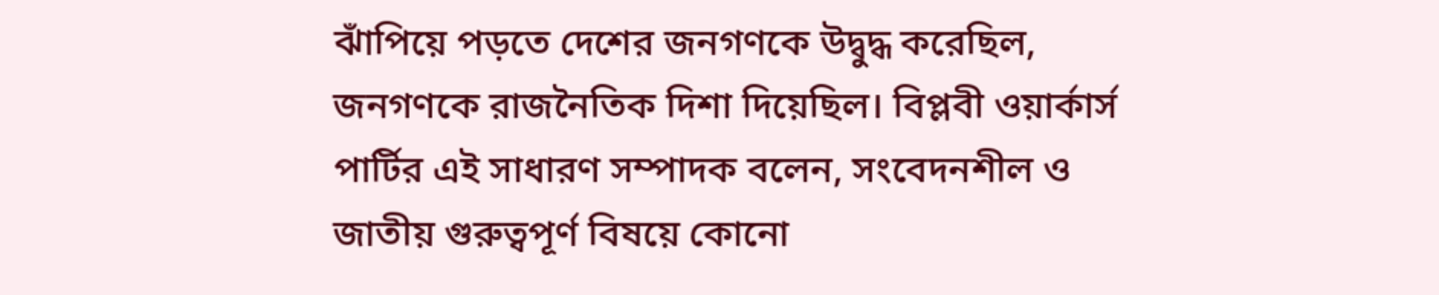ঝাঁপিয়ে পড়তে দেশের জনগণকে উদ্বুদ্ধ করেছিল, জনগণকে রাজনৈতিক দিশা দিয়েছিল। বিপ্লবী ওয়ার্কার্স পার্টির এই সাধারণ সম্পাদক বলেন, সংবেদনশীল ও জাতীয় গুরুত্বপূর্ণ বিষয়ে কোনো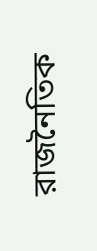রাজনৈতিক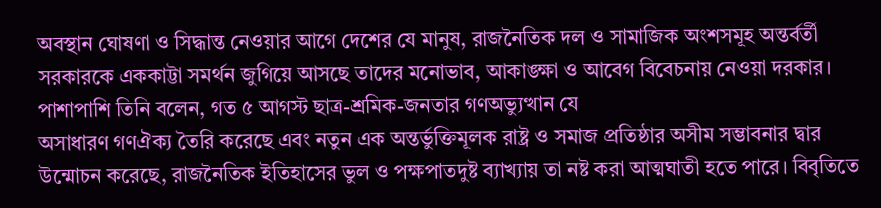অবস্থান ঘোষণা ও সিদ্ধান্ত নেওয়ার আগে দেশের যে মানুষ, রাজনৈতিক দল ও সামাজিক অংশসমূহ অন্তর্বর্তী সরকারকে এককাট্টা সমর্থন জুগিয়ে আসছে তাদের মনোভাব, আকাঙ্ক্ষা ও আবেগ বিবেচনায় নেওয়া দরকার। পাশাপাশি তিনি বলেন, গত ৫ আগস্ট ছাত্র-শ্রমিক-জনতার গণঅভ্যুত্থান যে
অসাধারণ গণঐক্য তৈরি করেছে এবং নতুন এক অন্তর্ভুক্তিমূলক রাষ্ট্র ও সমাজ প্রতিষ্ঠার অসীম সম্ভাবনার দ্বার উন্মোচন করেছে, রাজনৈতিক ইতিহাসের ভুল ও পক্ষপাতদুষ্ট ব্যাখ্যায় তা নষ্ট করা আত্মঘাতী হতে পারে। বিবৃতিতে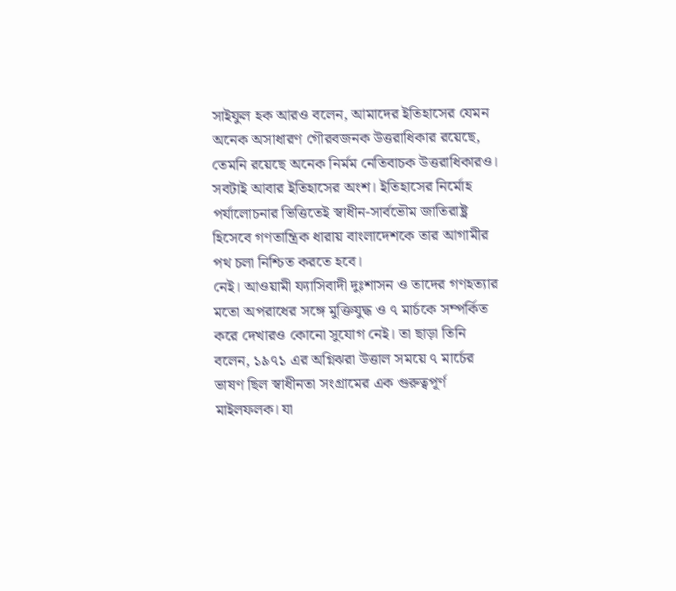সাইফুল হক আরও বলেন, আমাদের ইতিহাসের যেমন অনেক অসাধারণ গৌরবজনক উত্তরাধিকার রয়েছে, তেমনি রয়েছে অনেক নির্মম নেতিবাচক উত্তরাধিকারও। সবটাই আবার ইতিহাসের অংশ। ইতিহাসের নির্মোহ পর্যালোচনার ভিত্তিতেই স্বাধীন-সার্বভৌম জাতিরাষ্ট্র হিসেবে গণতান্ত্রিক ধারায় বাংলাদেশকে তার আগামীর পথ চলা নিশ্চিত করতে হবে।
নেই। আওয়ামী ফ্যাসিবাদী দুঃশাসন ও তাদের গণহত্যার মতো অপরাধের সঙ্গে মুক্তিযুদ্ধ ও ৭ মার্চকে সম্পর্কিত করে দেখারও কোনো সুযোগ নেই। তা ছাড়া তিনি বলেন, ১৯৭১ এর অগ্নিঝরা উত্তাল সময়ে ৭ মার্চের ভাষণ ছিল স্বাধীনতা সংগ্রামের এক গুরুত্বপূর্ণ মাইলফলক। যা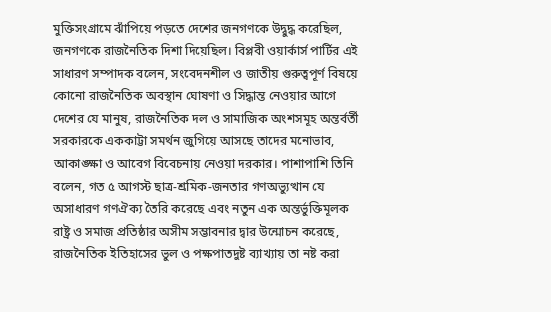মুক্তিসংগ্রামে ঝাঁপিয়ে পড়তে দেশের জনগণকে উদ্বুদ্ধ করেছিল, জনগণকে রাজনৈতিক দিশা দিয়েছিল। বিপ্লবী ওয়ার্কার্স পার্টির এই সাধারণ সম্পাদক বলেন, সংবেদনশীল ও জাতীয় গুরুত্বপূর্ণ বিষয়ে কোনো রাজনৈতিক অবস্থান ঘোষণা ও সিদ্ধান্ত নেওয়ার আগে দেশের যে মানুষ, রাজনৈতিক দল ও সামাজিক অংশসমূহ অন্তর্বর্তী সরকারকে এককাট্টা সমর্থন জুগিয়ে আসছে তাদের মনোভাব, আকাঙ্ক্ষা ও আবেগ বিবেচনায় নেওয়া দরকার। পাশাপাশি তিনি বলেন, গত ৫ আগস্ট ছাত্র-শ্রমিক-জনতার গণঅভ্যুত্থান যে
অসাধারণ গণঐক্য তৈরি করেছে এবং নতুন এক অন্তর্ভুক্তিমূলক রাষ্ট্র ও সমাজ প্রতিষ্ঠার অসীম সম্ভাবনার দ্বার উন্মোচন করেছে, রাজনৈতিক ইতিহাসের ভুল ও পক্ষপাতদুষ্ট ব্যাখ্যায় তা নষ্ট করা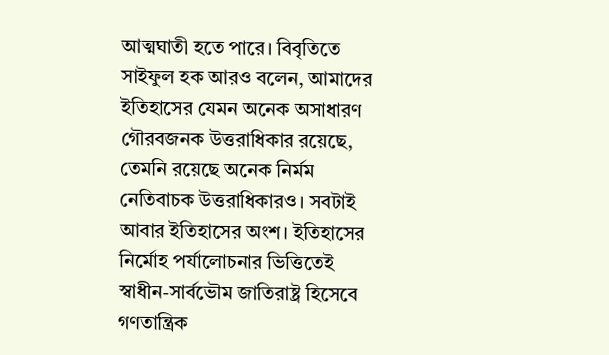আত্মঘাতী হতে পারে। বিবৃতিতে সাইফুল হক আরও বলেন, আমাদের ইতিহাসের যেমন অনেক অসাধারণ গৌরবজনক উত্তরাধিকার রয়েছে, তেমনি রয়েছে অনেক নির্মম নেতিবাচক উত্তরাধিকারও। সবটাই আবার ইতিহাসের অংশ। ইতিহাসের নির্মোহ পর্যালোচনার ভিত্তিতেই স্বাধীন-সার্বভৌম জাতিরাষ্ট্র হিসেবে গণতান্ত্রিক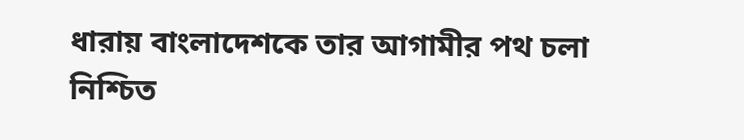ধারায় বাংলাদেশকে তার আগামীর পথ চলা নিশ্চিত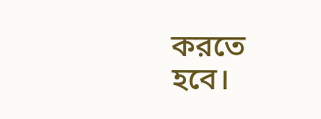করতে হবে।